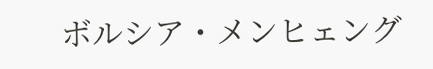ボルシア・メンヒェング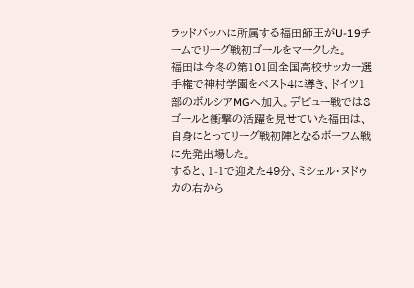ラッドバッハに所属する福田師王がU-19チームでリーグ戦初ゴールをマークした。
福田は今冬の第101回全国高校サッカー選手権で神村学園をベスト4に導き、ドイツ1部のボルシアMGへ加入。デビュー戦では8ゴールと衝撃の活躍を見せていた福田は、自身にとってリーグ戦初陣となるボーフム戦に先発出場した。
すると、1-1で迎えた49分、ミシェル・ヌドゥカの右から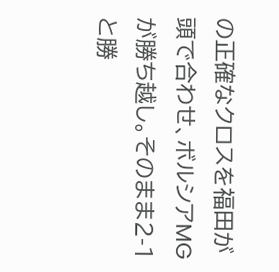の正確なクロスを福田が頭で合わせ、ボルシアMGが勝ち越し。そのまま2-1と勝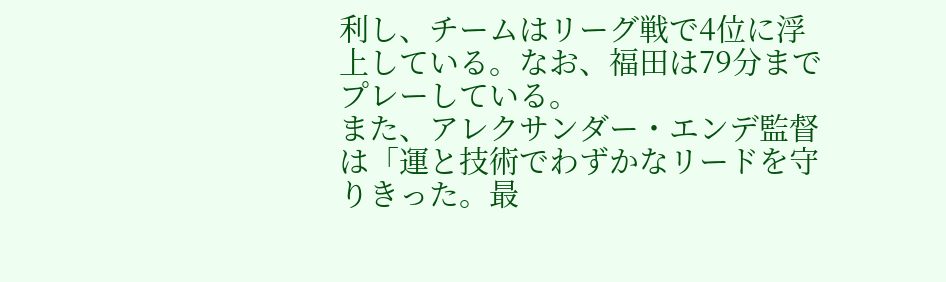利し、チームはリーグ戦で4位に浮上している。なお、福田は79分までプレーしている。
また、アレクサンダー・エンデ監督は「運と技術でわずかなリードを守りきった。最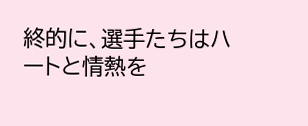終的に、選手たちはハートと情熱を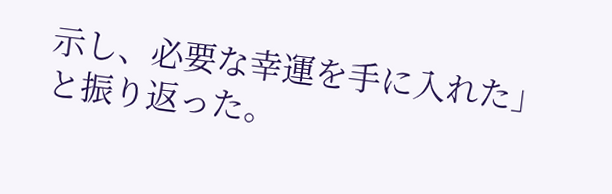示し、必要な幸運を手に入れた」と振り返った。